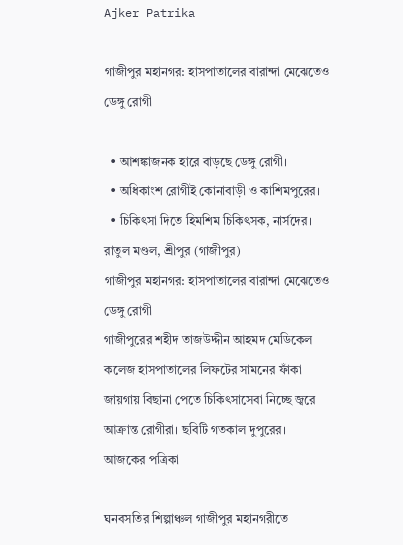Ajker Patrika

গাজীপুর মহানগর: হাসপাতালের বারান্দা মেঝেতেও ডেঙ্গু রোগী

  • আশঙ্কাজনক হারে বাড়ছে ডেঙ্গু রোগী।
  • অধিকাংশ রোগীই কোনাবাড়ী ও কাশিমপুরের।
  • চিকিৎসা দিতে হিমশিম চিকিৎসক, নার্সদের।
রাতুল মণ্ডল, শ্রীপুর (গাজীপুর)
গাজীপুর মহানগর: হাসপাতালের বারান্দা মেঝেতেও ডেঙ্গু রোগী
গাজীপুরের শহীদ তাজউদ্দীন আহমদ মেডিকেল কলেজ হাসপাতালের লিফটের সামনের ফাঁকা জায়গায় বিছানা পেতে চিকিৎসাসেবা নিচ্ছে জ্বরে আক্রান্ত রোগীরা। ছবিটি গতকাল দুপুরের। আজকের পত্রিকা

ঘনবসতির শিল্পাঞ্চল গাজীপুর মহানগরীতে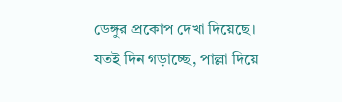ডেঙ্গুর প্রকোপ দেখা দিয়েছে। যতই দিন গড়াচ্ছে, পাল্লা দিয়ে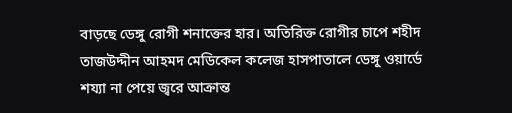বাড়ছে ডেঙ্গু রোগী শনাক্তের হার। অতিরিক্ত রোগীর চাপে শহীদ তাজউদ্দীন আহমদ মেডিকেল কলেজ হাসপাতালে ডেঙ্গু ওয়ার্ডে শয্যা না পেয়ে জ্বরে আক্রান্ত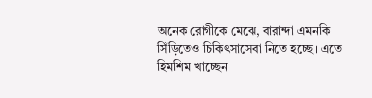অনেক রোগীকে মেঝে, বারান্দা এমনকি সিঁড়িতেও চিকিৎসাসেবা নিতে হচ্ছে। এতে হিমশিম খাচ্ছেন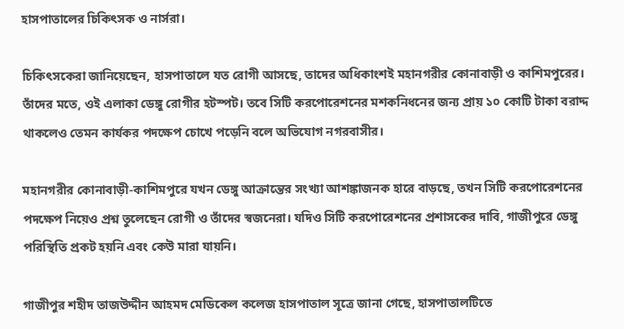হাসপাতালের চিকিৎসক ও নার্সরা।

চিকিৎসকেরা জানিয়েছেন, হাসপাতালে যত রোগী আসছে, তাদের অধিকাংশই মহানগরীর কোনাবাড়ী ও কাশিমপুরের। তাঁদের মতে, ওই এলাকা ডেঙ্গু রোগীর হটস্পট। তবে সিটি করপোরেশনের মশকনিধনের জন্য প্রায় ১০ কোটি টাকা বরাদ্দ থাকলেও তেমন কার্যকর পদক্ষেপ চোখে পড়েনি বলে অভিযোগ নগরবাসীর।

মহানগরীর কোনাবাড়ী-কাশিমপুরে যখন ডেঙ্গু আক্রান্তের সংখ্যা আশঙ্কাজনক হারে বাড়ছে, তখন সিটি করপোরেশনের পদক্ষেপ নিয়েও প্রশ্ন তুলেছেন রোগী ও তাঁদের স্বজনেরা। যদিও সিটি করপোরেশনের প্রশাসকের দাবি, গাজীপুরে ডেঙ্গু পরিস্থিতি প্রকট হয়নি এবং কেউ মারা যায়নি।

গাজীপুর শহীদ তাজউদ্দীন আহমদ মেডিকেল কলেজ হাসপাতাল সূত্রে জানা গেছে, হাসপাতালটিতে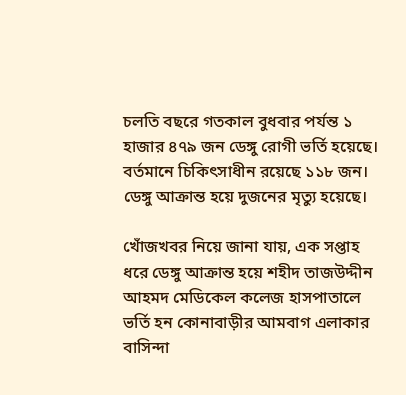চলতি বছরে গতকাল বুধবার পর্যন্ত ১ হাজার ৪৭৯ জন ডেঙ্গু রোগী ভর্তি হয়েছে। বর্তমানে চিকিৎসাধীন রয়েছে ১১৮ জন। ডেঙ্গু আক্রান্ত হয়ে দুজনের মৃত্যু হয়েছে।

খোঁজখবর নিয়ে জানা যায়, এক সপ্তাহ ধরে ডেঙ্গু আক্রান্ত হয়ে শহীদ তাজউদ্দীন আহমদ মেডিকেল কলেজ হাসপাতালে ভর্তি হন কোনাবাড়ীর আমবাগ এলাকার বাসিন্দা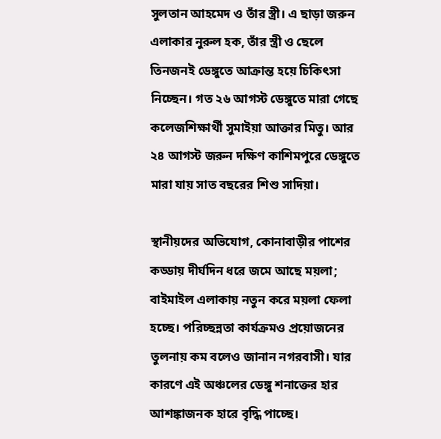সুলতান আহমেদ ও তাঁর স্ত্রী। এ ছাড়া জরুন এলাকার নুরুল হক, তাঁর স্ত্রী ও ছেলে তিনজনই ডেঙ্গুতে আক্রান্ত হয়ে চিকিৎসা নিচ্ছেন। গত ২৬ আগস্ট ডেঙ্গুতে মারা গেছে কলেজশিক্ষার্থী সুমাইয়া আক্তার মিতু। আর ২৪ আগস্ট জরুন দক্ষিণ কাশিমপুরে ডেঙ্গুতে মারা যায় সাত বছরের শিশু সাদিয়া।

স্থানীয়দের অভিযোগ, কোনাবাড়ীর পাশের কড্ডায় দীর্ঘদিন ধরে জমে আছে ময়লা; বাইমাইল এলাকায় নতুন করে ময়লা ফেলা হচ্ছে। পরিচ্ছন্নতা কার্যক্রমও প্রয়োজনের তুলনায় কম বলেও জানান নগরবাসী। যার কারণে এই অঞ্চলের ডেঙ্গু শনাক্তের হার আশঙ্কাজনক হারে বৃদ্ধি পাচ্ছে।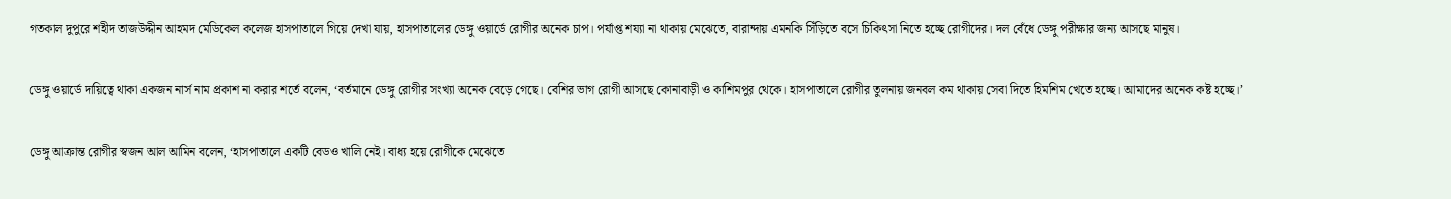গতকাল দুপুরে শহীদ তাজউদ্দীন আহমদ মেডিকেল কলেজ হাসপাতালে গিয়ে দেখা যায়, হাসপাতালের ডেঙ্গু ওয়ার্ডে রোগীর অনেক চাপ। পর্যাপ্ত শয্যা না থাকায় মেঝেতে, বারান্দায় এমনকি সিঁড়িতে বসে চিকিৎসা নিতে হচ্ছে রোগীদের। দল বেঁধে ডেঙ্গু পরীক্ষার জন্য আসছে মানুষ।

ডেঙ্গু ওয়ার্ডে দায়িত্বে থাকা একজন নার্স নাম প্রকাশ না করার শর্তে বলেন, ‘বর্তমানে ডেঙ্গু রোগীর সংখ্যা অনেক বেড়ে গেছে। বেশির ভাগ রোগী আসছে কোনাবাড়ী ও কাশিমপুর থেকে। হাসপাতালে রোগীর তুলনায় জনবল কম থাকায় সেবা দিতে হিমশিম খেতে হচ্ছে। আমাদের অনেক কষ্ট হচ্ছে।’

ডেঙ্গু আক্রান্ত রোগীর স্বজন আল আমিন বলেন, ‘হাসপাতালে একটি বেডও খালি নেই। বাধ্য হয়ে রোগীকে মেঝেতে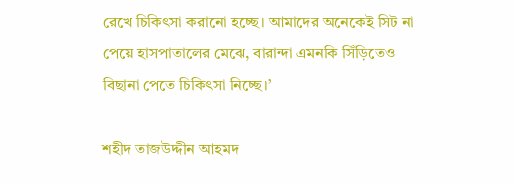রেখে চিকিৎসা করানো হচ্ছে। আমাদের অনেকেই সিট না পেয়ে হাসপাতালের মেঝে, বারান্দা এমনকি সিঁড়িতেও বিছানা পেতে চিকিৎসা নিচ্ছে।’

শহীদ তাজউদ্দীন আহমদ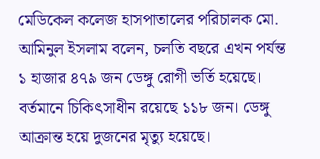মেডিকেল কলেজ হাসপাতালের পরিচালক মো. আমিনুল ইসলাম বলেন, চলতি বছরে এখন পর্যন্ত ১ হাজার ৪৭৯ জন ডেঙ্গু রোগী ভর্তি হয়েছে। বর্তমানে চিকিৎসাধীন রয়েছে ১১৮ জন। ডেঙ্গু আক্রান্ত হয়ে দুজনের মৃত্যু হয়েছে।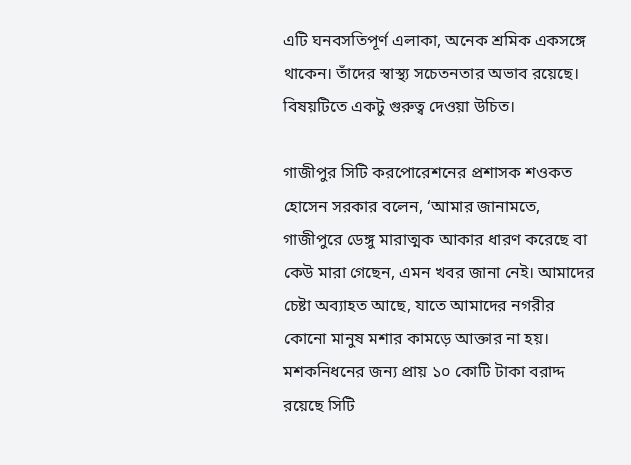এটি ঘনবসতিপূর্ণ এলাকা, অনেক শ্রমিক একসঙ্গে থাকেন। তাঁদের স্বাস্থ্য সচেতনতার অভাব রয়েছে। বিষয়টিতে একটু গুরুত্ব দেওয়া উচিত।

গাজীপুর সিটি করপোরেশনের প্রশাসক শওকত হোসেন সরকার বলেন, ‘আমার জানামতে, গাজীপুরে ডেঙ্গু মারাত্মক আকার ধারণ করেছে বা কেউ মারা গেছেন, এমন খবর জানা নেই। আমাদের চেষ্টা অব্যাহত আছে, যাতে আমাদের নগরীর কোনো মানুষ মশার কামড়ে আক্তার না হয়। মশকনিধনের জন্য প্রায় ১০ কোটি টাকা বরাদ্দ রয়েছে সিটি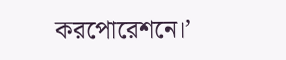করপোরেশনে।’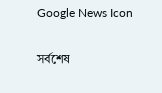Google News Icon

সর্বশেষ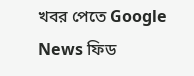খবর পেতে Google News ফিড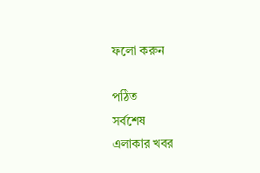ফলো করুন

পঠিত
সর্বশেষ
এলাকার খবর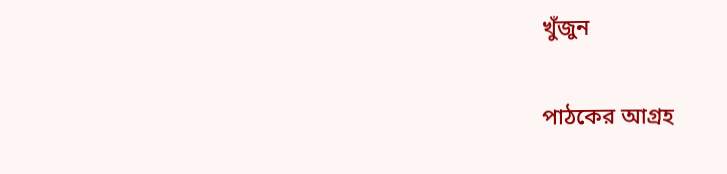খুঁজুন

পাঠকের আগ্রহ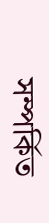সম্পর্কিত